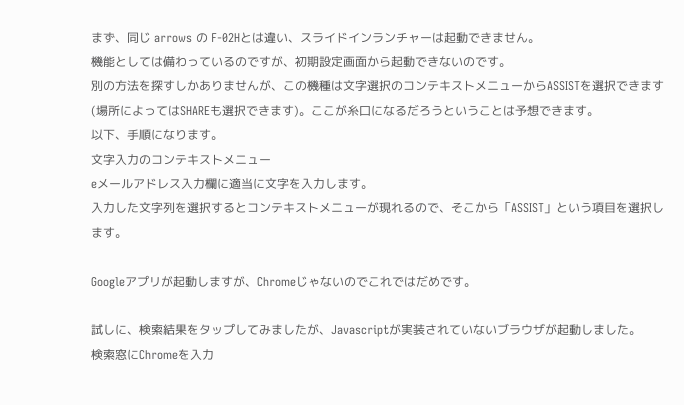まず、同じ arrows の F-02Hとは違い、スライドインランチャーは起動できません。
機能としては備わっているのですが、初期設定画面から起動できないのです。
別の方法を探すしかありませんが、この機種は文字選択のコンテキストメニューからASSISTを選択できます(場所によってはSHAREも選択できます)。ここが糸口になるだろうということは予想できます。
以下、手順になります。
文字入力のコンテキストメニュー
eメールアドレス入力欄に適当に文字を入力します。
入力した文字列を選択するとコンテキストメニューが現れるので、そこから「ASSIST」という項目を選択します。

Googleアプリが起動しますが、Chromeじゃないのでこれではだめです。

試しに、検索結果をタップしてみましたが、Javascriptが実装されていないブラウザが起動しました。
検索窓にChromeを入力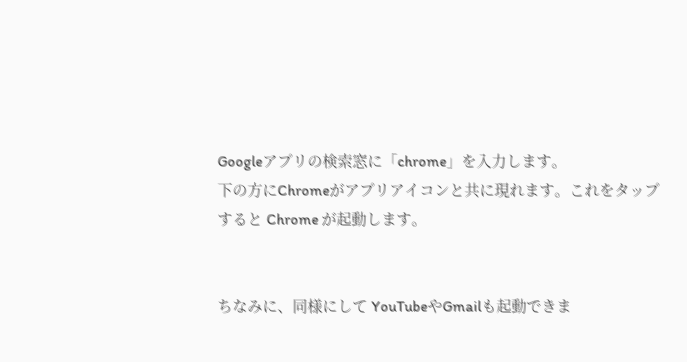Googleアプリの検索窓に「chrome」を入力します。
下の方にChromeがアプリアイコンと共に現れます。これをタップすると Chrome が起動します。


ちなみに、同様にして YouTubeやGmailも起動できま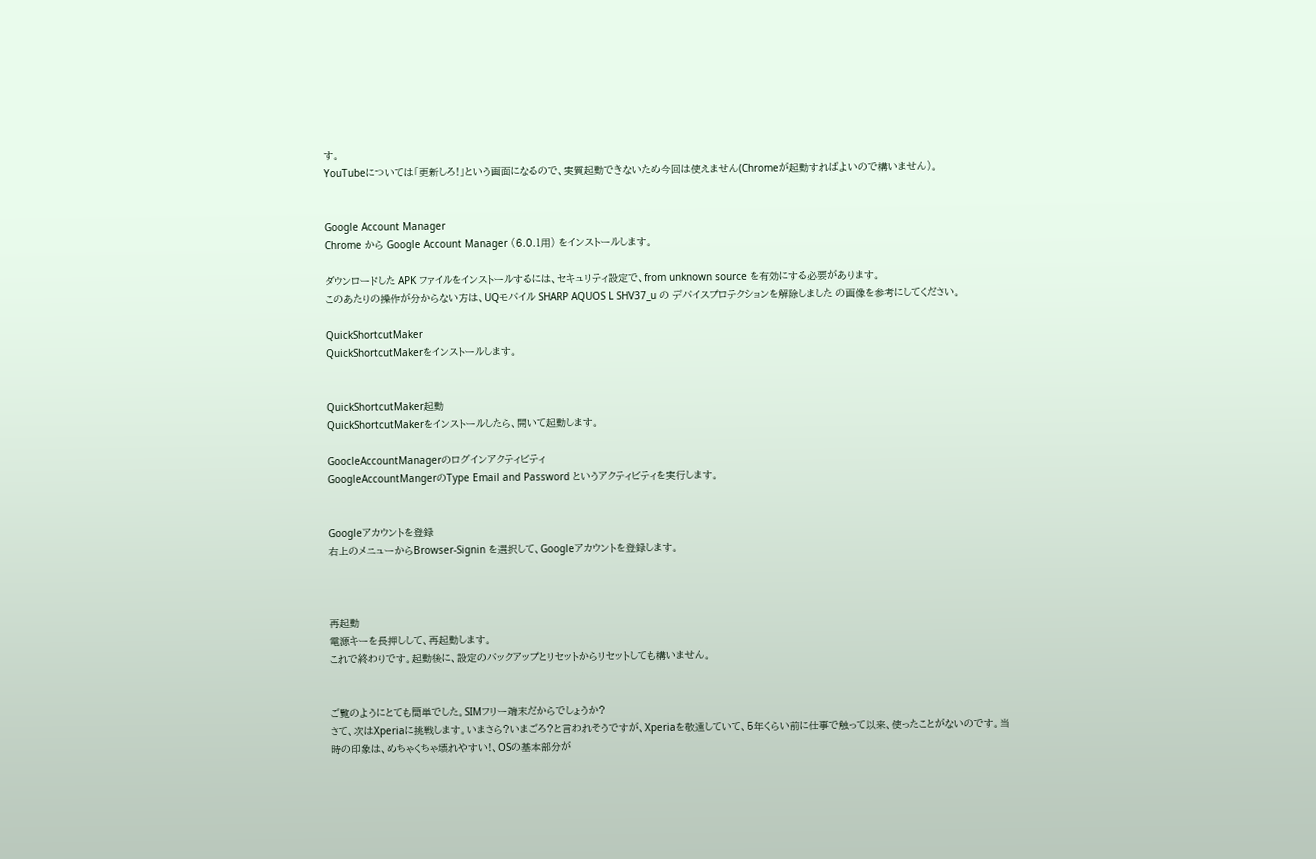す。
YouTubeについては「更新しろ!」という画面になるので、実質起動できないため今回は使えません(Chromeが起動すればよいので構いません)。


Google Account Manager
Chrome から Google Account Manager (6.0.1用) をインストールします。

ダウンロードした APK ファイルをインストールするには、セキュリティ設定で、from unknown source を有効にする必要があります。
このあたりの操作が分からない方は、UQモバイル SHARP AQUOS L SHV37_u の デバイスプロテクションを解除しました の画像を参考にしてください。

QuickShortcutMaker
QuickShortcutMakerをインストールします。


QuickShortcutMaker起動
QuickShortcutMakerをインストールしたら、開いて起動します。

GoocleAccountManagerのログインアクティビティ
GoogleAccountMangerのType Email and Password というアクティビティを実行します。


Googleアカウントを登録
右上のメニューからBrowser-Signin を選択して、Googleアカウントを登録します。



再起動
電源キーを長押しして、再起動します。
これで終わりです。起動後に、設定のバックアップとリセットからリセットしても構いません。


ご覧のようにとても簡単でした。SIMフリー端末だからでしょうか?
さて、次はXperiaに挑戦します。いまさら?いまごろ?と言われそうですが、Xperiaを敬遠していて、5年くらい前に仕事で触って以来、使ったことがないのです。当時の印象は、めちゃくちゃ壊れやすい!、OSの基本部分が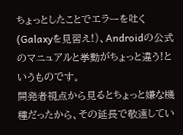ちょっとしたことでエラーを吐く(Galaxyを見習え!)、Androidの公式のマニュアルと挙動がちょっと違う!というものです。
開発者視点から見るとちょっと嫌な機種だったから、その延長で敬遠してい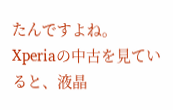たんですよね。
Xperiaの中古を見ていると、液晶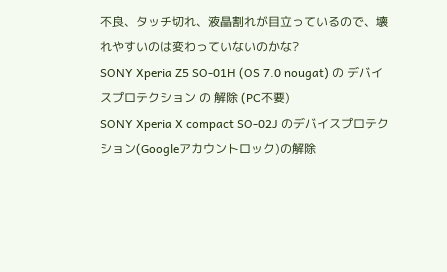不良、タッチ切れ、液晶割れが目立っているので、壊れやすいのは変わっていないのかな?
SONY Xperia Z5 SO-01H (OS 7.0 nougat) の デバイスプロテクション の 解除 (PC不要)
SONY Xperia X compact SO-02J のデバイスプロテクション(Googleアカウントロック)の解除